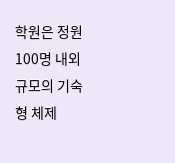학원은 정원 100명 내외 규모의 기숙형 체제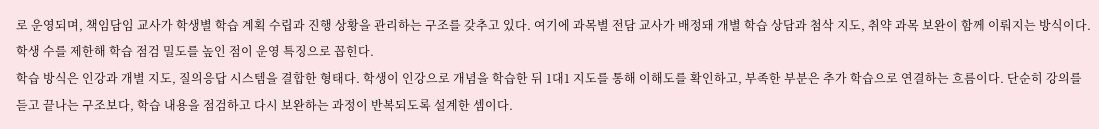로 운영되며, 책임담임 교사가 학생별 학습 계획 수립과 진행 상황을 관리하는 구조를 갖추고 있다. 여기에 과목별 전담 교사가 배정돼 개별 학습 상담과 첨삭 지도, 취약 과목 보완이 함께 이뤄지는 방식이다. 학생 수를 제한해 학습 점검 밀도를 높인 점이 운영 특징으로 꼽힌다.
학습 방식은 인강과 개별 지도, 질의응답 시스템을 결합한 형태다. 학생이 인강으로 개념을 학습한 뒤 1대1 지도를 통해 이해도를 확인하고, 부족한 부분은 추가 학습으로 연결하는 흐름이다. 단순히 강의를 듣고 끝나는 구조보다, 학습 내용을 점검하고 다시 보완하는 과정이 반복되도록 설계한 셈이다.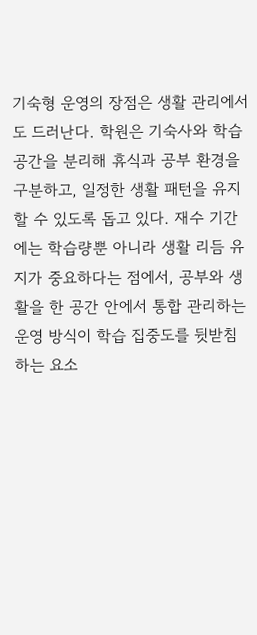기숙형 운영의 장점은 생활 관리에서도 드러난다. 학원은 기숙사와 학습 공간을 분리해 휴식과 공부 환경을 구분하고, 일정한 생활 패턴을 유지할 수 있도록 돕고 있다. 재수 기간에는 학습량뿐 아니라 생활 리듬 유지가 중요하다는 점에서, 공부와 생활을 한 공간 안에서 통합 관리하는 운영 방식이 학습 집중도를 뒷받침하는 요소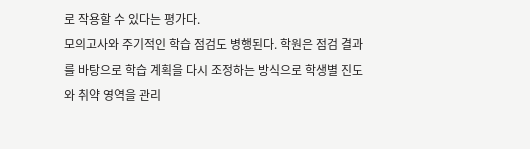로 작용할 수 있다는 평가다.
모의고사와 주기적인 학습 점검도 병행된다. 학원은 점검 결과를 바탕으로 학습 계획을 다시 조정하는 방식으로 학생별 진도와 취약 영역을 관리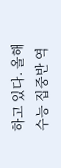하고 있다. 올해 수능 집중반 역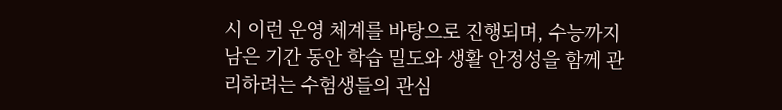시 이런 운영 체계를 바탕으로 진행되며, 수능까지 남은 기간 동안 학습 밀도와 생활 안정성을 함께 관리하려는 수험생들의 관심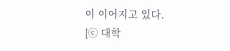이 이어지고 있다.
[ⓒ 대학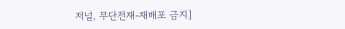저널. 무단전재-재배포 금지]